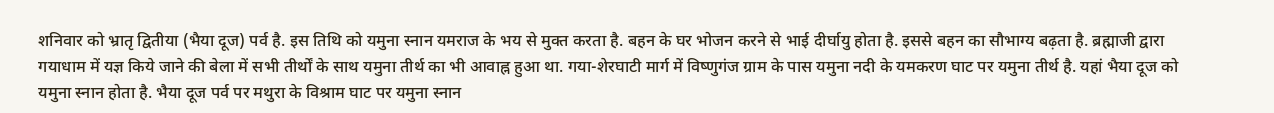शनिवार को भ्रातृ द्वितीया (भैया दूज) पर्व है. इस तिथि को यमुना स्नान यमराज के भय से मुक्त करता है. बहन के घर भोजन करने से भाई दीर्घायु होता है. इससे बहन का सौभाग्य बढ़ता है. ब्रह्माजी द्वारा गयाधाम में यज्ञ किये जाने की बेला में सभी तीर्थों के साथ यमुना तीर्थ का भी आवाह्न हुआ था. गया-शेरघाटी मार्ग में विष्णुगंज ग्राम के पास यमुना नदी के यमकरण घाट पर यमुना तीर्थ है. यहां भैया दूज को यमुना स्नान होता है. भैया दूज पर्व पर मथुरा के विश्राम घाट पर यमुना स्नान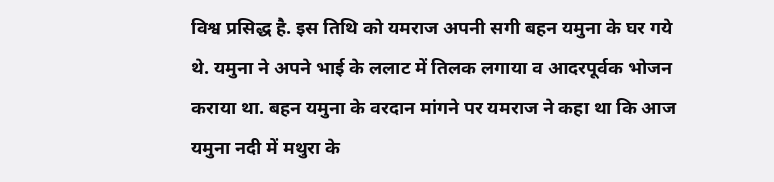विश्व प्रसिद्ध है. इस तिथि को यमराज अपनी सगी बहन यमुना के घर गये थे. यमुना ने अपने भाई के ललाट में तिलक लगाया व आदरपूर्वक भोजन कराया था. बहन यमुना के वरदान मांगने पर यमराज ने कहा था कि आज यमुना नदी में मथुरा के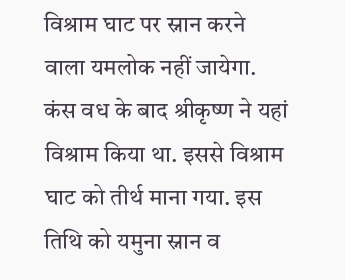विश्राम घाट पर स्नान करने वाला यमलोक नहीं जायेगा. कंस वध के बाद श्रीकृष्ण ने यहां विश्राम किया था. इससे विश्राम घाट को तीर्थ माना गया. इस तिथि को यमुना स्नान व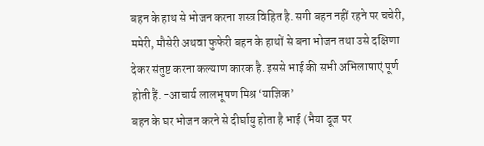बहन के हाथ से भोजन करना शस्त्र विहित है. सगी बहन नहीं रहने पर चचेरी, ममेरी, मौसेरी अथवा फुफेरी बहन के हाथों से बना भोजन तथा उसे दक्षिणा देकर संतुष्ट करना कल्याण कारक है. इससे भाई की सभी अभिलाषाएं पूर्ण होती हैं. -आचार्य लालभूषण मिश्र ‘याज्ञिक’
बहन के घर भोजन करने से दीर्घायु होता है भाई (भैया दूज पर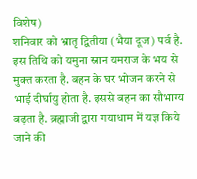विशेष)
शनिवार को भ्रातृ द्वितीया (भैया दूज) पर्व है. इस तिथि को यमुना स्नान यमराज के भय से मुक्त करता है. बहन के घर भोजन करने से भाई दीर्घायु होता है. इससे बहन का सौभाग्य बढ़ता है. ब्रह्माजी द्वारा गयाधाम में यज्ञ किये जाने की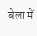बेला में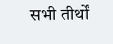सभी तीर्थों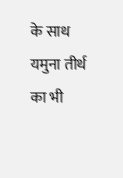के साथ यमुना तीर्थ का भी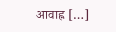आवाह्न […]